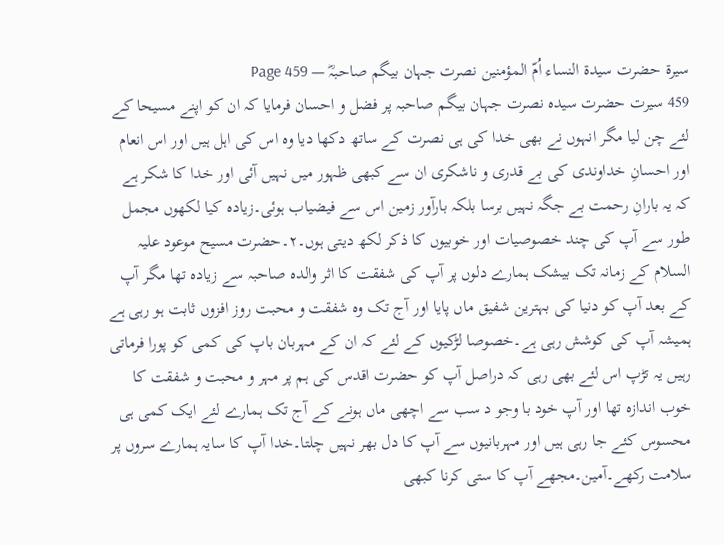سیرۃ حضرت سیدۃ النساء اُمّ المؤمنین نصرت جہان بیگم صاحبہؓ — Page 459
459 سیرت حضرت سیدہ نصرت جہان بیگم صاحبہ پر فضل و احسان فرمایا کہ ان کو اپنے مسیحا کے لئے چن لیا مگر انہوں نے بھی خدا کی ہی نصرت کے ساتھ دکھا دیا وہ اس کی اہل ہیں اور اس انعام اور احسانِ خداوندی کی بے قدری و ناشکری ان سے کبھی ظہور میں نہیں آئی اور خدا کا شکر ہے کہ یہ بارانِ رحمت بے جگہ نہیں برسا بلکہ بارآور زمین اس سے فیضیاب ہوئی۔زیادہ کیا لکھوں مجمل طور سے آپ کی چند خصوصیات اور خوبیوں کا ذکر لکھ دیتی ہوں۔۲۔حضرت مسیح موعود علیہ السلام کے زمانہ تک بیشک ہمارے دلوں پر آپ کی شفقت کا اثر والدہ صاحبہ سے زیادہ تھا مگر آپ کے بعد آپ کو دنیا کی بہترین شفیق ماں پایا اور آج تک وہ شفقت و محبت روز افزوں ثابت ہو رہی ہے ہمیشہ آپ کی کوشش رہی ہے۔خصوصا لڑکیوں کے لئے کہ ان کے مہربان باپ کی کمی کو پورا فرماتی رہیں یہ تڑپ اس لئے بھی رہی کہ دراصل آپ کو حضرت اقدس کی ہم پر مہر و محبت و شفقت کا خوب اندازہ تھا اور آپ خود با وجو د سب سے اچھی ماں ہونے کے آج تک ہمارے لئے ایک کمی ہی محسوس کئے جا رہی ہیں اور مہربانیوں سے آپ کا دل بھر نہیں چلتا۔خدا آپ کا سایہ ہمارے سروں پر سلامت رکھے۔آمین۔مجھے آپ کا ستی کرنا کبھی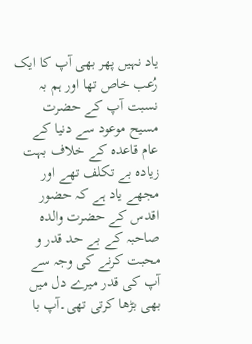یاد نہیں پھر بھی آپ کا ایک رُعب خاص تھا اور ہم بہ نسبت آپ کے حضرت مسیح موعود سے دنیا کے عام قاعدہ کے خلاف بہت زیادہ بے تکلف تھے اور مجھے یاد ہے کہ حضور اقدس کے حضرت والدہ صاحبہ کے بے حد قدر و محبت کرنے کی وجہ سے آپ کی قدر میرے دل میں بھی بڑھا کرتی تھی۔آپ با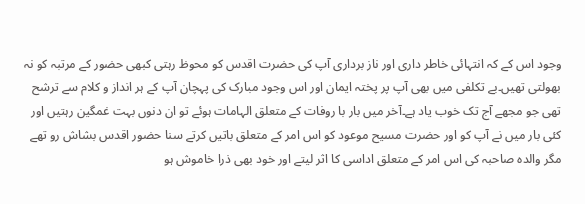وجود اس کے کہ انتہائی خاطر داری اور ناز برداری آپ کی حضرت اقدس کو محوظ رہتی کبھی حضور کے مرتبہ کو نہ بھولتی تھیں۔بے تکلفی میں بھی آپ پر پختہ ایمان اور اس وجود مبارک کی پہچان آپ کے ہر انداز و کلام سے ترشح تھی جو مجھے آج تک خوب یاد ہے۔آخر میں بار با روفات کے متعلق الہامات ہوئے تو ان دنوں بہت غمگین رہتیں اور کئی بار میں نے آپ کو اور حضرت مسیح موعود کو اس امر کے متعلق باتیں کرتے سنا حضور اقدس بشاش رو تھے مگر والدہ صاحبہ کی اس امر کے متعلق اداسی کا اثر لیتے اور خود بھی ذرا خاموش ہو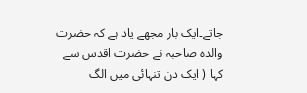جاتے۔ایک بار مجھے یاد ہے کہ حضرت والدہ صاحبہ نے حضرت اقدس سے کہا ( ایک دن تنہائی میں الگ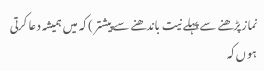نماز پڑھنے سے پہلے نیت باندھنے سے پیشتر ) کہ میں ہمیشہ دعا کرتی ہوں کہ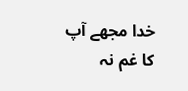خدا مجھے آپ کا غم نہ